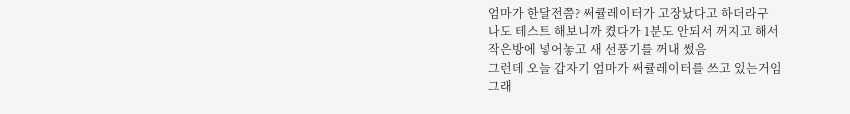엄마가 한달전쯤? 써큘레이터가 고장났다고 하더라구
나도 테스트 해보니까 켰다가 1분도 안되서 꺼지고 해서
작은방에 넣어놓고 새 선풍기를 꺼내 썼음
그런데 오늘 갑자기 엄마가 써큘레이터를 쓰고 있는거임
그래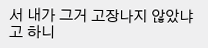서 내가 그거 고장나지 않았냐고 하니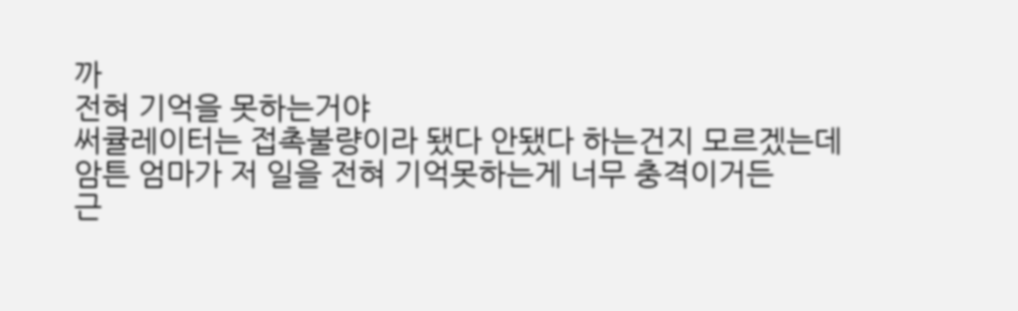까
전혀 기억을 못하는거야
써큘레이터는 접촉불량이라 됐다 안됐다 하는건지 모르겠는데
암튼 엄마가 저 일을 전혀 기억못하는게 너무 충격이거든
근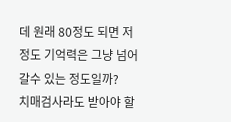데 원래 80정도 되면 저정도 기억력은 그냥 넘어갈수 있는 정도일까?
치매검사라도 받아야 할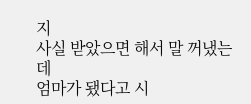지
사실 받았으면 해서 말 꺼냈는데
엄마가 됐다고 시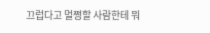끄럽다고 멀쩡할 사람한테 뭐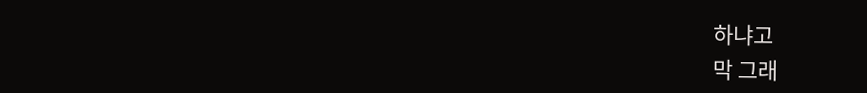하냐고
막 그래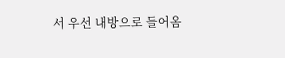서 우선 내방으로 들어옴